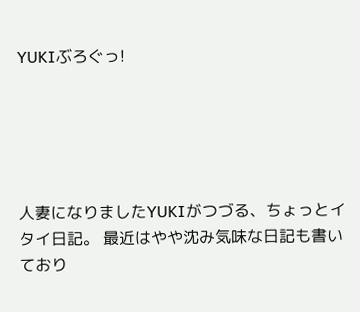YUKIぶろぐっ!





人妻になりましたYUKIがつづる、ちょっとイタイ日記。 最近はやや沈み気味な日記も書いており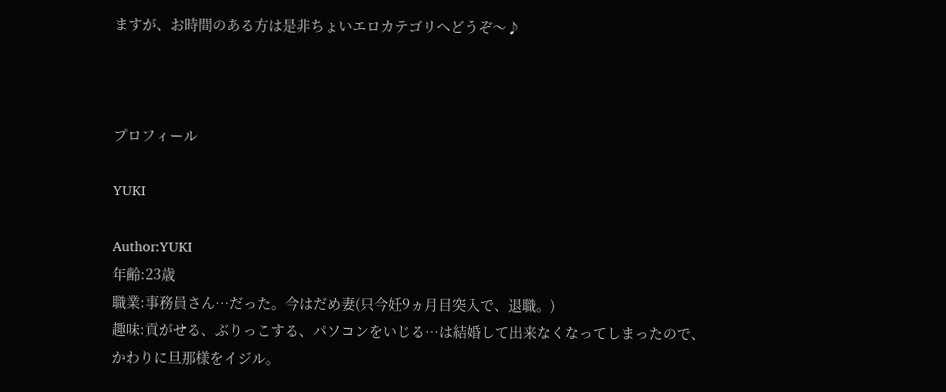ますが、お時間のある方は是非ちょいエロカテゴリへどうぞ〜♪



プロフィール

YUKI

Author:YUKI
年齢:23歳
職業:事務員さん…だった。今はだめ妻(只今妊9ヵ月目突入で、退職。)
趣味:貢がせる、ぶりっこする、パソコンをいじる…は結婚して出来なくなってしまったので、かわりに旦那様をイジル。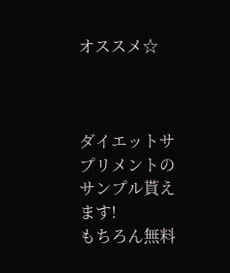オススメ☆



ダイエットサプリメントのサンプル貰えます!
もちろん無料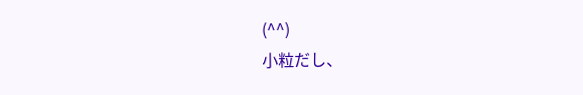(^^)
小粒だし、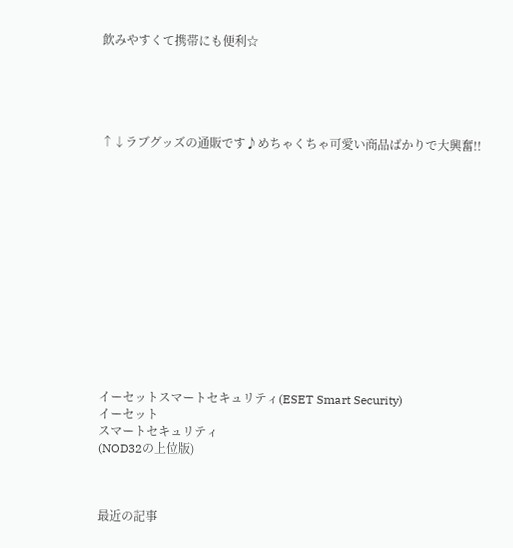飲みやすくて携帯にも便利☆





↑↓ラブグッズの通販です♪めちゃくちゃ可愛い商品ばかりで大興奮!!














イーセットスマートセキュリティ(ESET Smart Security)
イーセット
スマートセキュリティ
(NOD32の上位版)



最近の記事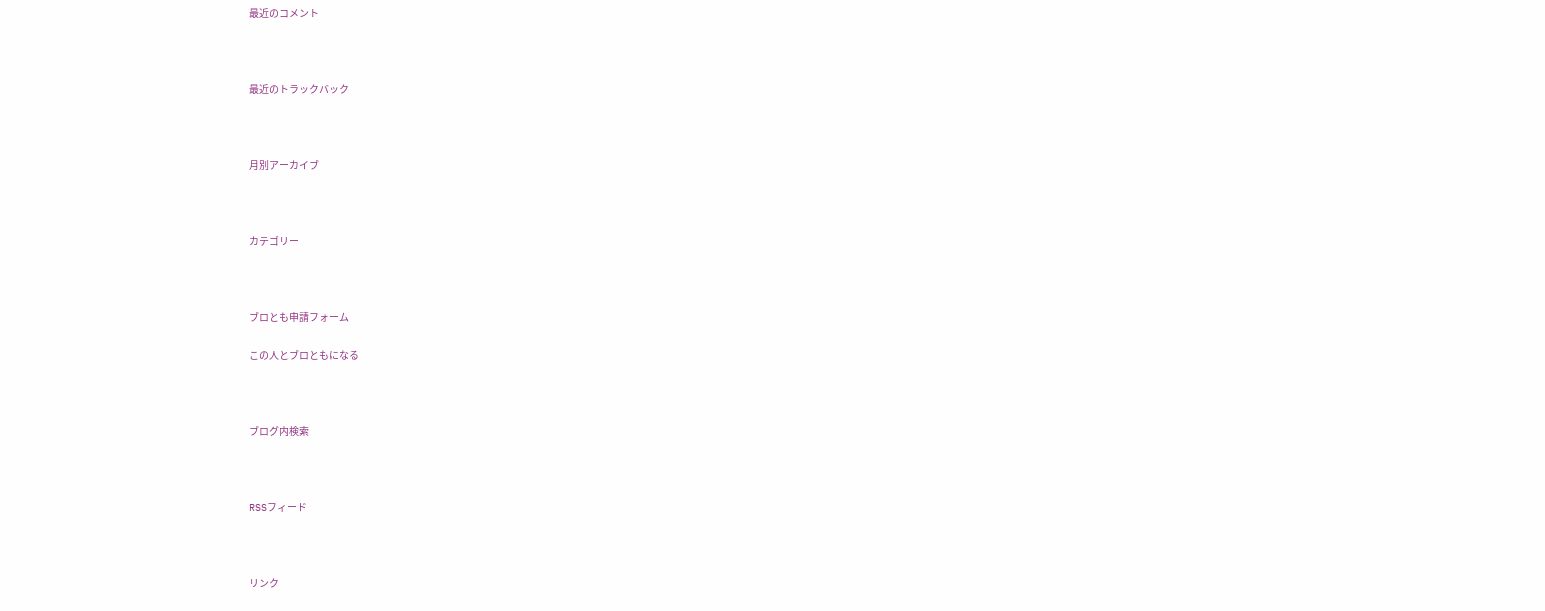最近のコメント



最近のトラックバック



月別アーカイブ



カテゴリー



ブロとも申請フォーム

この人とブロともになる



ブログ内検索



RSSフィード



リンク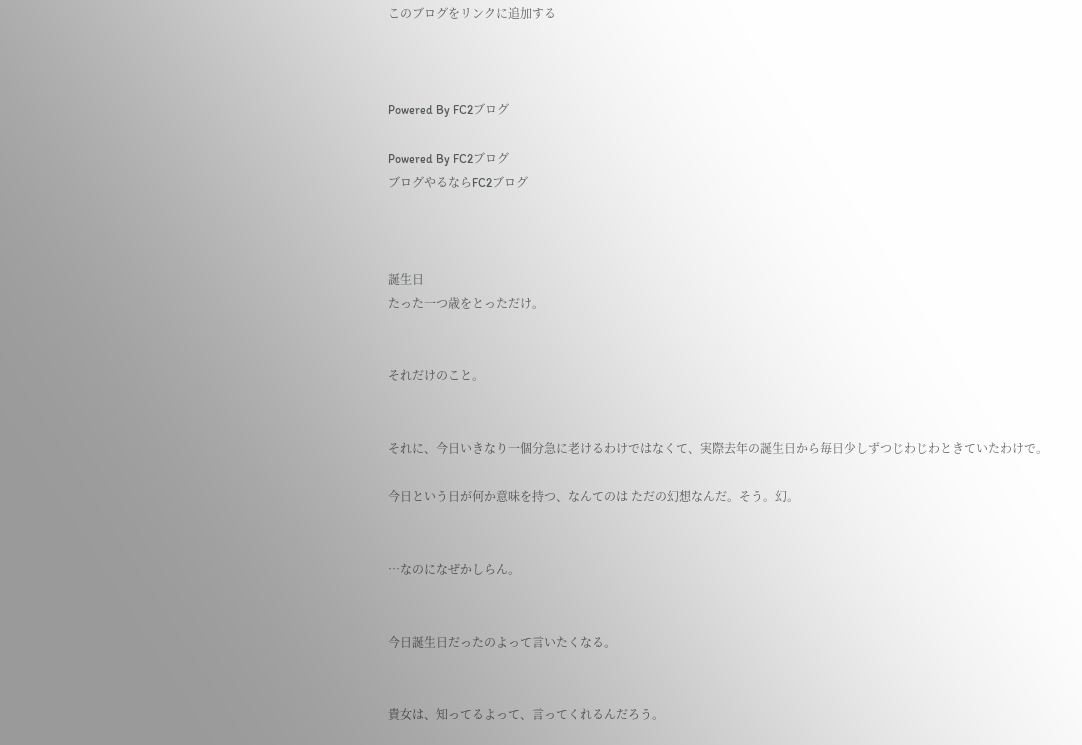このブログをリンクに追加する



Powered By FC2ブログ

Powered By FC2ブログ
ブログやるならFC2ブログ



誕生日
たった一つ歳をとっただけ。


それだけのこと。


それに、今日いきなり一個分急に老けるわけではなくて、実際去年の誕生日から毎日少しずつじわじわときていたわけで。

今日という日が何か意味を持つ、なんてのは ただの幻想なんだ。そう。幻。


…なのになぜかしらん。


今日誕生日だったのよって言いたくなる。


貴女は、知ってるよって、言ってくれるんだろう。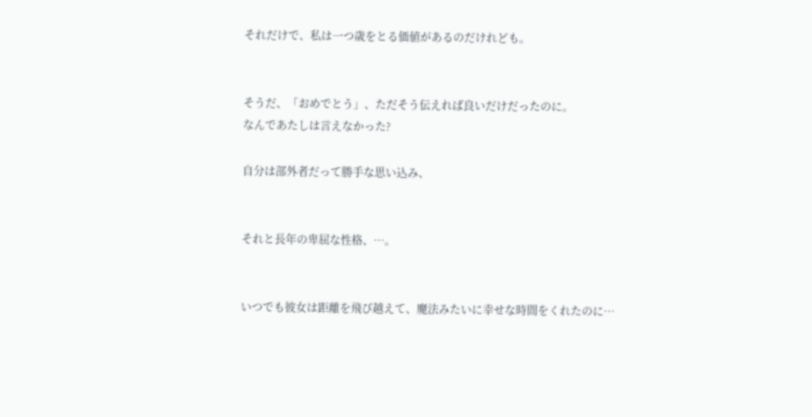それだけで、私は一つ歳をとる価値があるのだけれども。


そうだ、「おめでとう」、ただそう伝えれば良いだけだったのに。
なんであたしは言えなかった?

自分は部外者だって勝手な思い込み、


それと長年の卑屈な性格、…。


いつでも彼女は距離を飛び越えて、魔法みたいに幸せな時間をくれたのに…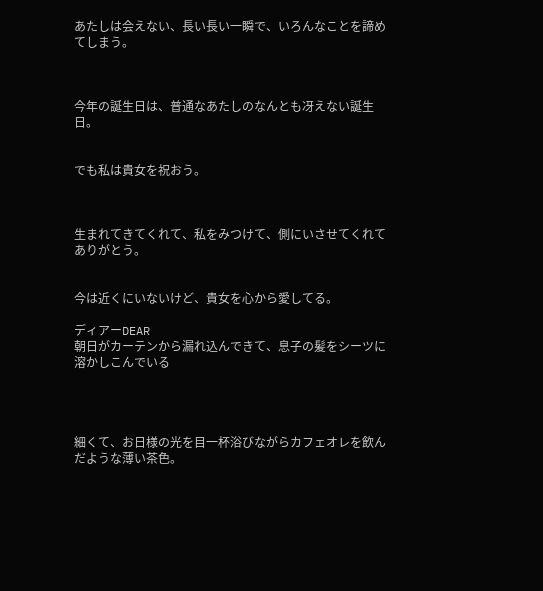あたしは会えない、長い長い一瞬で、いろんなことを諦めてしまう。



今年の誕生日は、普通なあたしのなんとも冴えない誕生日。


でも私は貴女を祝おう。



生まれてきてくれて、私をみつけて、側にいさせてくれてありがとう。


今は近くにいないけど、貴女を心から愛してる。

ディアーDEAR
朝日がカーテンから漏れ込んできて、息子の髪をシーツに溶かしこんでいる




細くて、お日様の光を目一杯浴びながらカフェオレを飲んだような薄い茶色。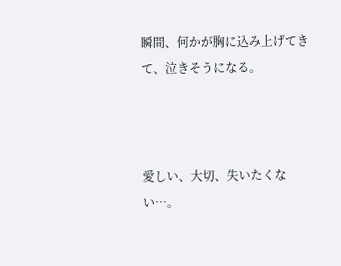瞬間、何かが胸に込み上げてきて、泣きそうになる。



愛しい、大切、失いたくない…。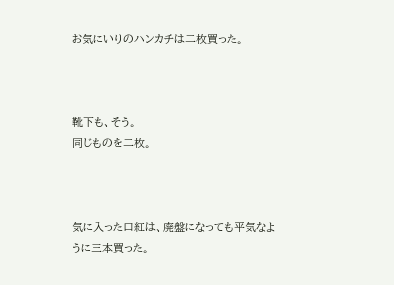お気にいりのハンカチは二枚買った。



靴下も、そう。
同じものを二枚。



気に入った口紅は、廃盤になっても平気なように三本買った。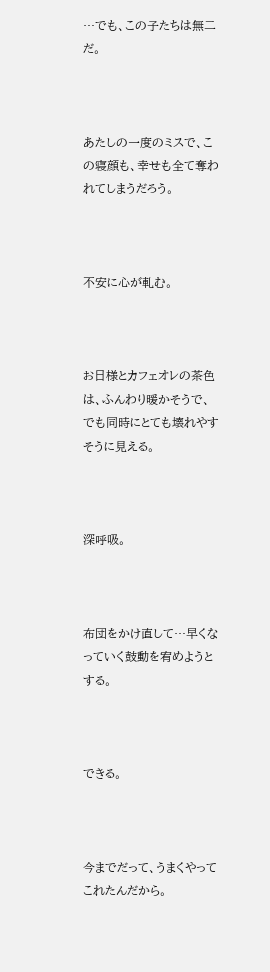…でも、この子たちは無二だ。



あたしの一度のミスで、この寝顔も、幸せも全て奪われてしまうだろう。



不安に心が軋む。



お日様とカフェオレの茶色は、ふんわり暖かそうで、でも同時にとても壊れやすそうに見える。



深呼吸。



布団をかけ直して…早くなっていく鼓動を宥めようとする。



できる。



今までだって、うまくやってこれたんだから。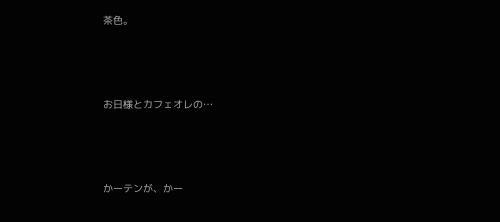茶色。



お日様とカフェオレの…



かーテンが、かー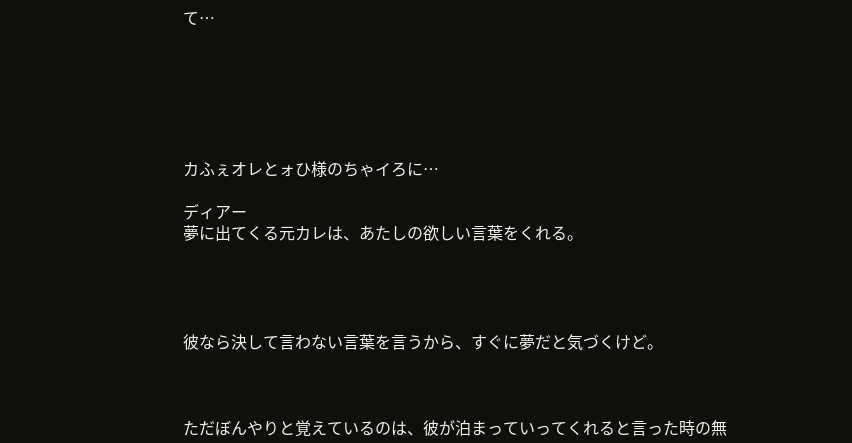て…






カふぇオレとォひ様のちゃイろに…

ディアー
夢に出てくる元カレは、あたしの欲しい言葉をくれる。




彼なら決して言わない言葉を言うから、すぐに夢だと気づくけど。



ただぼんやりと覚えているのは、彼が泊まっていってくれると言った時の無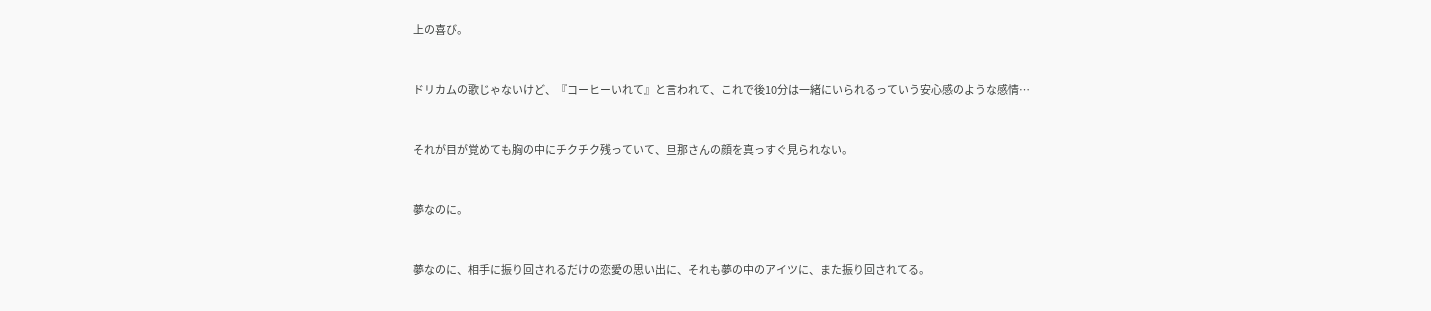上の喜び。



ドリカムの歌じゃないけど、『コーヒーいれて』と言われて、これで後10分は一緒にいられるっていう安心感のような感情…



それが目が覚めても胸の中にチクチク残っていて、旦那さんの顔を真っすぐ見られない。



夢なのに。



夢なのに、相手に振り回されるだけの恋愛の思い出に、それも夢の中のアイツに、また振り回されてる。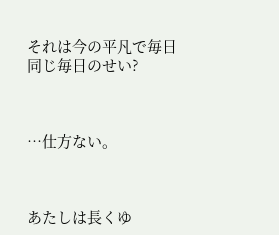それは今の平凡で毎日同じ毎日のせい?



…仕方ない。



あたしは長くゆ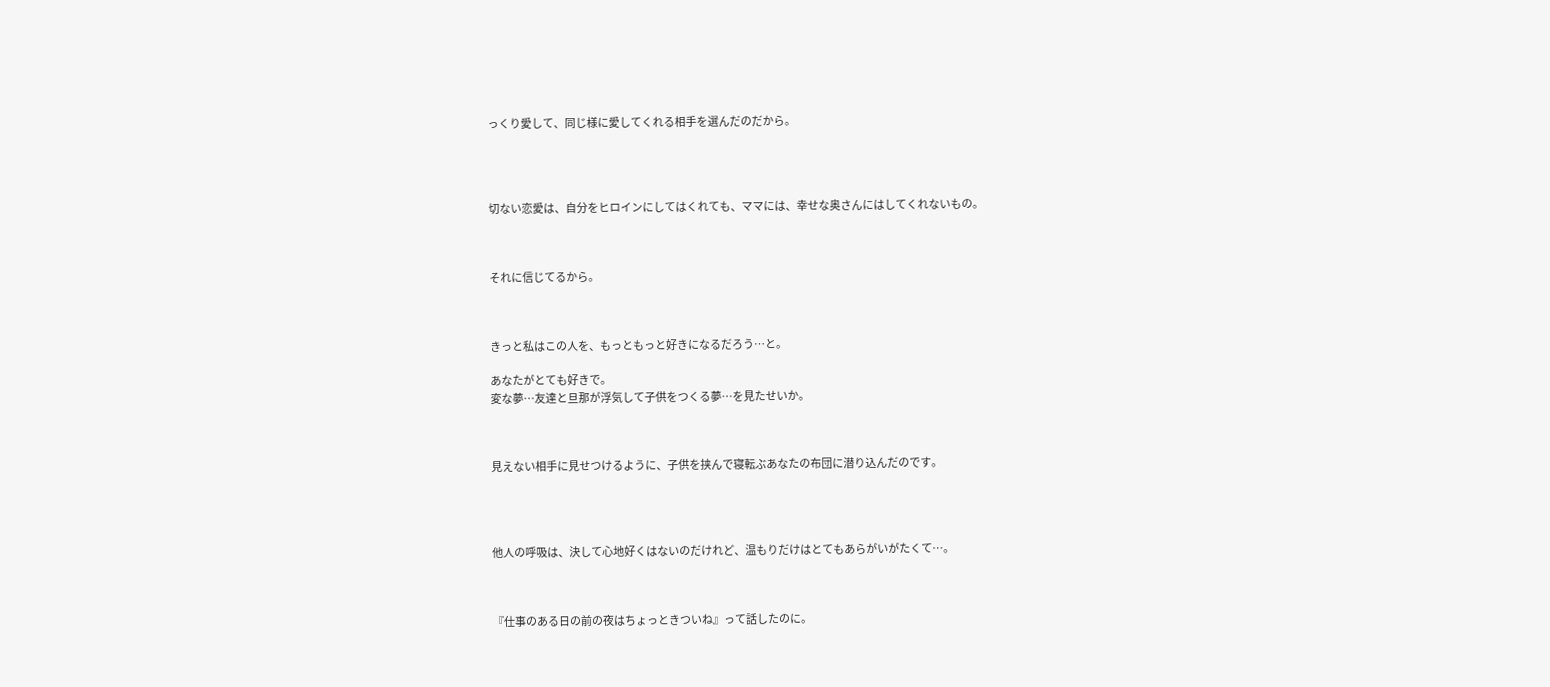っくり愛して、同じ様に愛してくれる相手を選んだのだから。




切ない恋愛は、自分をヒロインにしてはくれても、ママには、幸せな奥さんにはしてくれないもの。



それに信じてるから。



きっと私はこの人を、もっともっと好きになるだろう…と。

あなたがとても好きで。
変な夢…友達と旦那が浮気して子供をつくる夢…を見たせいか。



見えない相手に見せつけるように、子供を挟んで寝転ぶあなたの布団に潜り込んだのです。




他人の呼吸は、決して心地好くはないのだけれど、温もりだけはとてもあらがいがたくて…。



『仕事のある日の前の夜はちょっときついね』って話したのに。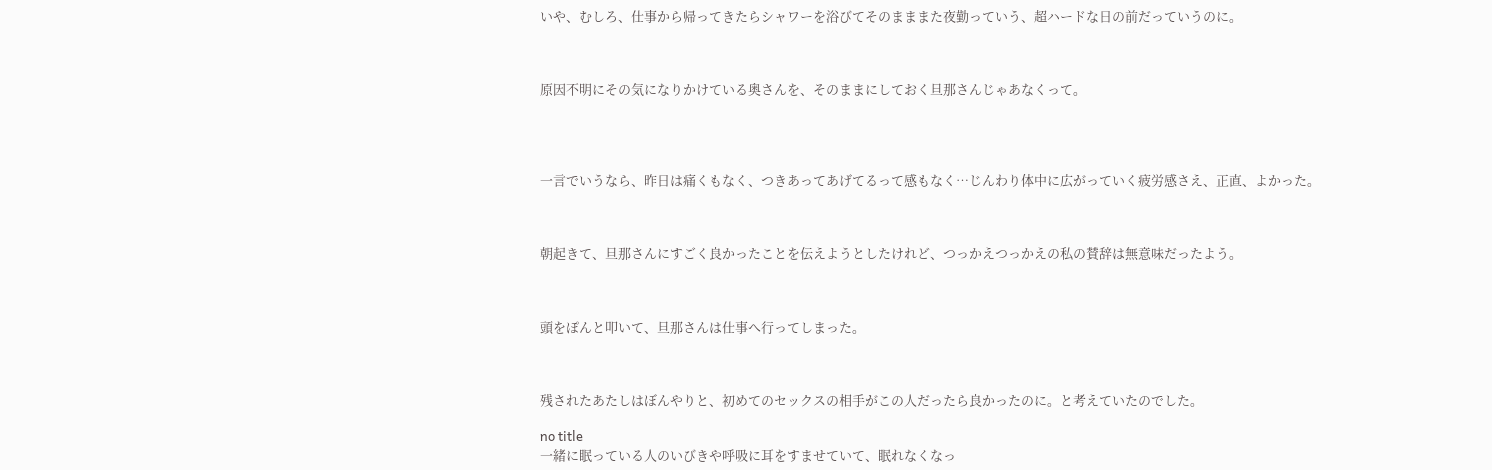いや、むしろ、仕事から帰ってきたらシャワーを浴びてそのまままた夜勤っていう、超ハードな日の前だっていうのに。



原因不明にその気になりかけている奥さんを、そのままにしておく旦那さんじゃあなくって。




一言でいうなら、昨日は痛くもなく、つきあってあげてるって感もなく…じんわり体中に広がっていく疲労感さえ、正直、よかった。



朝起きて、旦那さんにすごく良かったことを伝えようとしたけれど、つっかえつっかえの私の賛辞は無意味だったよう。



頭をぽんと叩いて、旦那さんは仕事へ行ってしまった。



残されたあたしはぼんやりと、初めてのセックスの相手がこの人だったら良かったのに。と考えていたのでした。

no title
一緒に眠っている人のいびきや呼吸に耳をすませていて、眠れなくなっ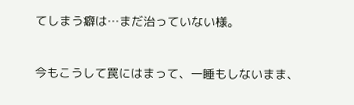てしまう癖は…まだ治っていない様。


今もこうして罠にはまって、一睡もしないまま、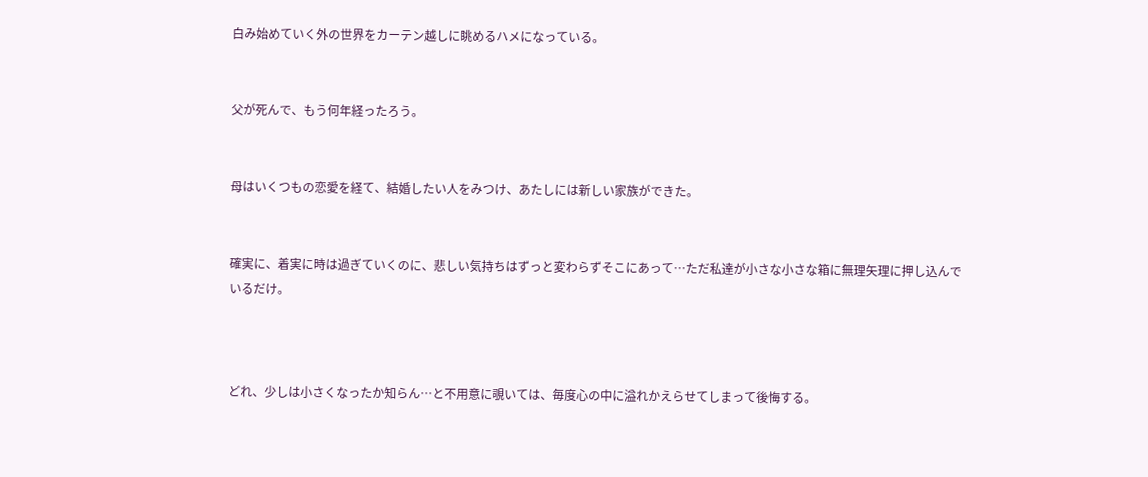白み始めていく外の世界をカーテン越しに眺めるハメになっている。


父が死んで、もう何年経ったろう。


母はいくつもの恋愛を経て、結婚したい人をみつけ、あたしには新しい家族ができた。


確実に、着実に時は過ぎていくのに、悲しい気持ちはずっと変わらずそこにあって…ただ私達が小さな小さな箱に無理矢理に押し込んでいるだけ。



どれ、少しは小さくなったか知らん…と不用意に覗いては、毎度心の中に溢れかえらせてしまって後悔する。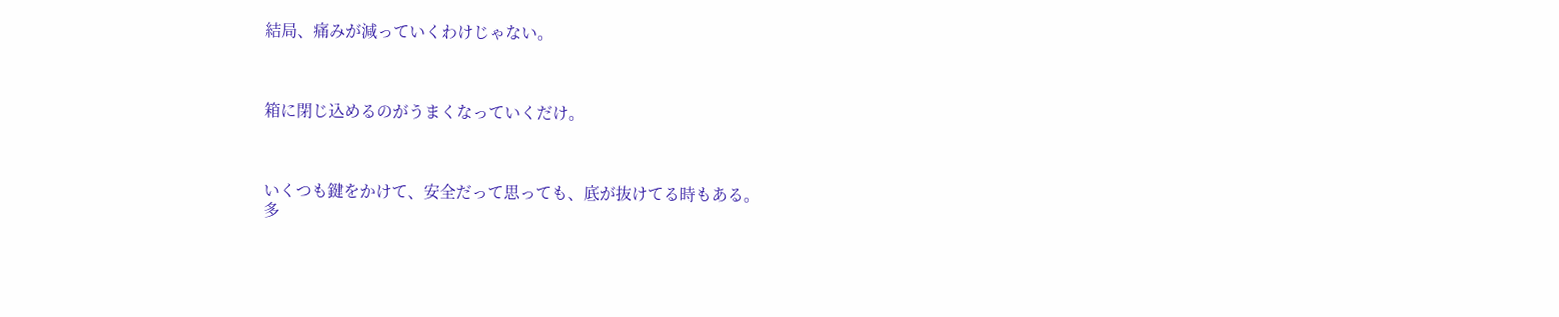結局、痛みが減っていくわけじゃない。



箱に閉じ込めるのがうまくなっていくだけ。



いくつも鍵をかけて、安全だって思っても、底が抜けてる時もある。
多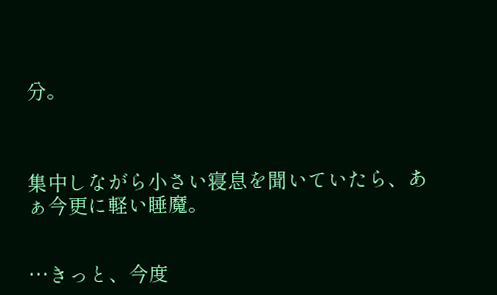分。



集中しながら小さい寝息を聞いていたら、あぁ今更に軽い睡魔。


…きっと、今度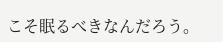こそ眠るべきなんだろう。